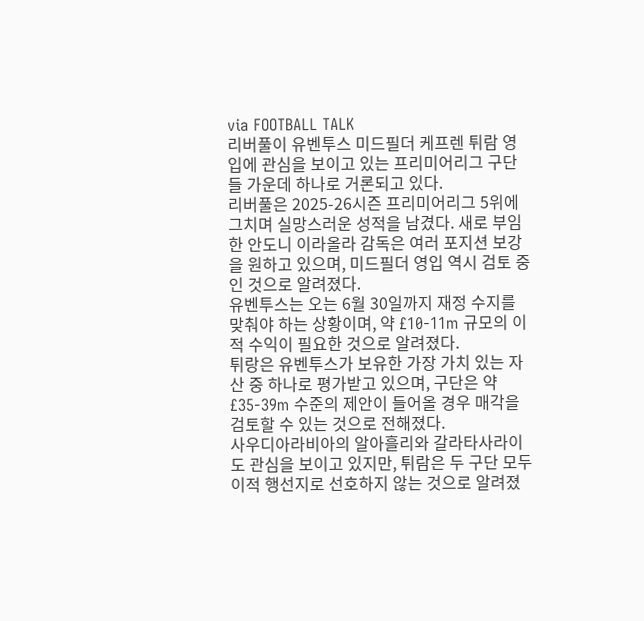via FOOTBALL TALK
리버풀이 유벤투스 미드필더 케프렌 튀람 영입에 관심을 보이고 있는 프리미어리그 구단들 가운데 하나로 거론되고 있다.
리버풀은 2025-26시즌 프리미어리그 5위에 그치며 실망스러운 성적을 남겼다. 새로 부임한 안도니 이라올라 감독은 여러 포지션 보강을 원하고 있으며, 미드필더 영입 역시 검토 중인 것으로 알려졌다.
유벤투스는 오는 6월 30일까지 재정 수지를 맞춰야 하는 상황이며, 약 £10-11m 규모의 이적 수익이 필요한 것으로 알려졌다.
튀랑은 유벤투스가 보유한 가장 가치 있는 자산 중 하나로 평가받고 있으며, 구단은 약 £35-39m 수준의 제안이 들어올 경우 매각을 검토할 수 있는 것으로 전해졌다.
사우디아라비아의 알아흘리와 갈라타사라이도 관심을 보이고 있지만, 튀람은 두 구단 모두 이적 행선지로 선호하지 않는 것으로 알려졌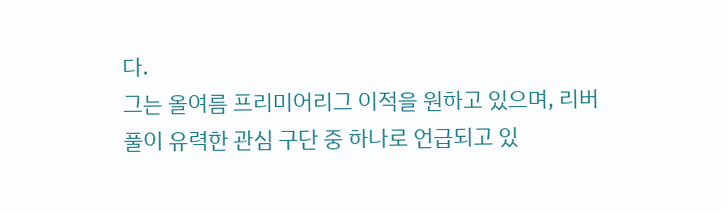다.
그는 올여름 프리미어리그 이적을 원하고 있으며, 리버풀이 유력한 관심 구단 중 하나로 언급되고 있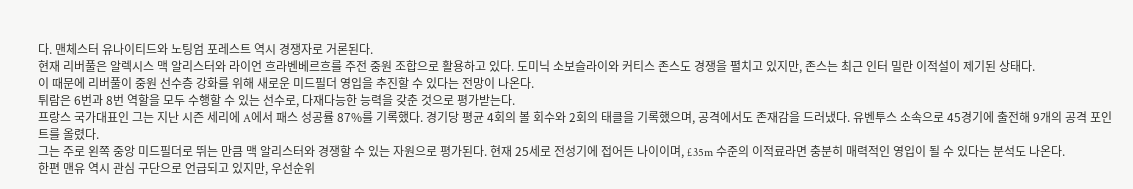다. 맨체스터 유나이티드와 노팅엄 포레스트 역시 경쟁자로 거론된다.
현재 리버풀은 알렉시스 맥 알리스터와 라이언 흐라벤베르흐를 주전 중원 조합으로 활용하고 있다. 도미닉 소보슬라이와 커티스 존스도 경쟁을 펼치고 있지만, 존스는 최근 인터 밀란 이적설이 제기된 상태다.
이 때문에 리버풀이 중원 선수층 강화를 위해 새로운 미드필더 영입을 추진할 수 있다는 전망이 나온다.
튀람은 6번과 8번 역할을 모두 수행할 수 있는 선수로, 다재다능한 능력을 갖춘 것으로 평가받는다.
프랑스 국가대표인 그는 지난 시즌 세리에 A에서 패스 성공률 87%를 기록했다. 경기당 평균 4회의 볼 회수와 2회의 태클을 기록했으며, 공격에서도 존재감을 드러냈다. 유벤투스 소속으로 45경기에 출전해 9개의 공격 포인트를 올렸다.
그는 주로 왼쪽 중앙 미드필더로 뛰는 만큼 맥 알리스터와 경쟁할 수 있는 자원으로 평가된다. 현재 25세로 전성기에 접어든 나이이며, £35m 수준의 이적료라면 충분히 매력적인 영입이 될 수 있다는 분석도 나온다.
한편 맨유 역시 관심 구단으로 언급되고 있지만, 우선순위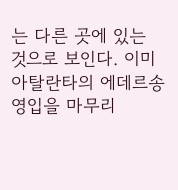는 다른 곳에 있는 것으로 보인다. 이미 아탈란타의 에데르송 영입을 마무리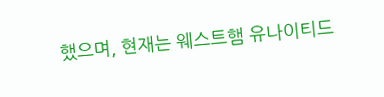했으며, 현재는 웨스트햄 유나이티드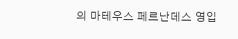의 마테우스 페르난데스 영입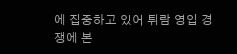에 집중하고 있어 튀람 영입 경쟁에 본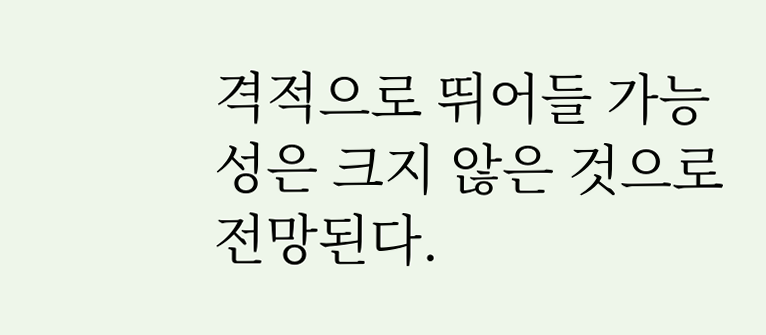격적으로 뛰어들 가능성은 크지 않은 것으로 전망된다.